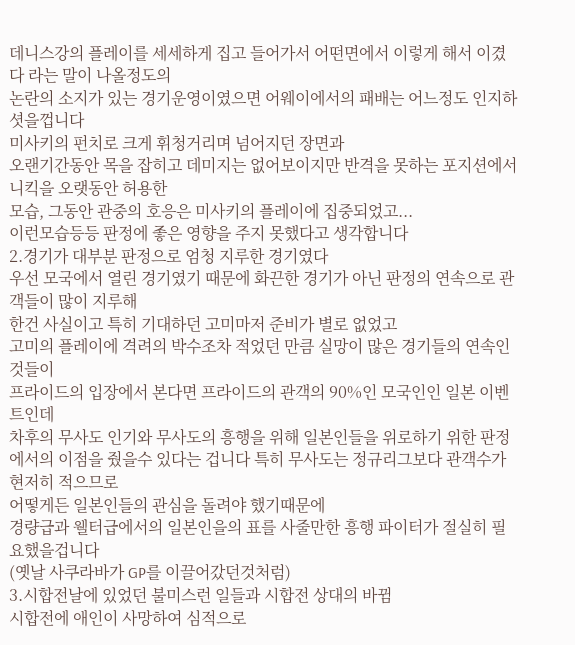데니스강의 플레이를 세세하게 집고 들어가서 어떤면에서 이렇게 해서 이겼다 라는 말이 나올정도의
논란의 소지가 있는 경기운영이였으면 어웨이에서의 패배는 어느정도 인지하셧을껍니다
미사키의 펀치로 크게 휘청거리며 넘어지던 장면과
오랜기간동안 목을 잡히고 데미지는 없어보이지만 반격을 못하는 포지션에서 니킥을 오랫동안 허용한
모습, 그동안 관중의 호응은 미사키의 플레이에 집중되었고...
이런모습등등 판정에 좋은 영향을 주지 못했다고 생각합니다
2.경기가 대부분 판정으로 엄청 지루한 경기였다
우선 모국에서 열린 경기였기 때문에 화끈한 경기가 아닌 판정의 연속으로 관객들이 많이 지루해
한건 사실이고 특히 기대하던 고미마저 준비가 별로 없었고
고미의 플레이에 격려의 박수조차 적었던 만큼 실망이 많은 경기들의 연속인것들이
프라이드의 입장에서 본다면 프라이드의 관객의 90%인 모국인인 일본 이벤트인데
차후의 무사도 인기와 무사도의 흥행을 위해 일본인들을 위로하기 위한 판정에서의 이점을 줬을수 있다는 겁니다 특히 무사도는 정규리그보다 관객수가 현저히 적으므로
어떻게든 일본인들의 관심을 돌려야 했기때문에
경량급과 웰터급에서의 일본인을의 표를 사줄만한 흥행 파이터가 절실히 필요했을겁니다
(옛날 사쿠라바가 GP를 이끌어갔던것처럼)
3.시합전날에 있었던 불미스런 일들과 시합전 상대의 바뀜
시합전에 애인이 사망하여 심적으로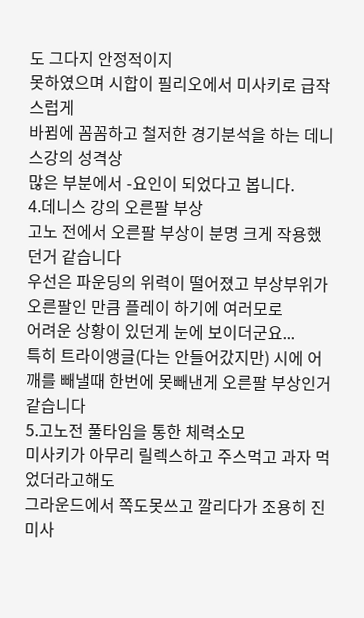도 그다지 안정적이지
못하였으며 시합이 필리오에서 미사키로 급작스럽게
바뀜에 꼼꼼하고 철저한 경기분석을 하는 데니스강의 성격상
많은 부분에서 -요인이 되었다고 봅니다.
4.데니스 강의 오른팔 부상
고노 전에서 오른팔 부상이 분명 크게 작용했던거 같습니다
우선은 파운딩의 위력이 떨어졌고 부상부위가 오른팔인 만큼 플레이 하기에 여러모로
어려운 상황이 있던게 눈에 보이더군요...
특히 트라이앵글(다는 안들어갔지만) 시에 어깨를 빼낼때 한번에 못빼낸게 오른팔 부상인거 같습니다
5.고노전 풀타임을 통한 체력소모
미사키가 아무리 릴렉스하고 주스먹고 과자 먹었더라고해도
그라운드에서 쪽도못쓰고 깔리다가 조용히 진 미사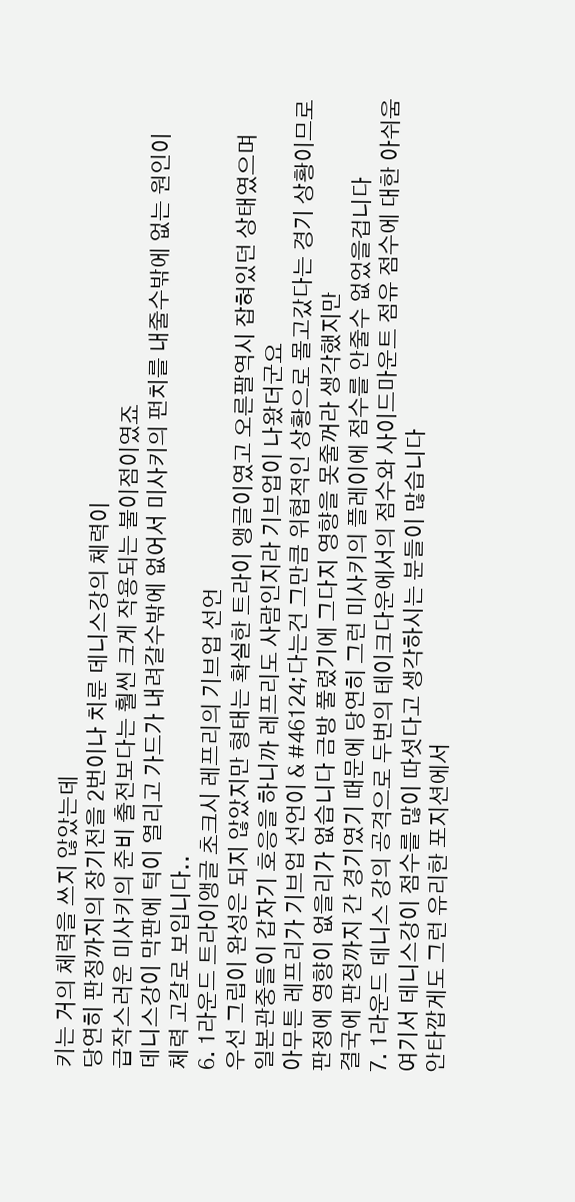키는 거의 체력을 쓰지 않았는데
당연히 판정까지의 장기전을 2번이나 치룬 데니스강의 체력이
급작스러운 미사키의 준비 출전보다는 훨씬 크게 작용되는 불이점이였죠
데니스강이 막판에 턱이 열리고 가드가 내려갈수밖에 없어서 미사키의 펀치를 내줄수밖에 없는 원인이
체력 고갈로 보입니다..
6. 1라운드 트라이앵글 초크시 레프리의 기브업 선언
우선 그립이 완성은 되지 않았지만 형태는 확실한 트라이 앵글이였고 오른팔역시 잡혀있던 상태였으며
일본관중들이 갑자기 호응을 하니까 레프리도 사람인지라 기브업이 나왔더군요
아무튼 레프리가 기브업 선언이 & #46124;다는건 그만큼 위협적인 상황으로 몰고갔다는 경기 상황이므로
판정에 영향이 없을리가 없습니다 금방 풀렸기에 그다지 영향을 못줄꺼라 생각했지만
결국에 판정까지 간 경기였기 때문에 당연히 그런 미사키의 플레이에 점수를 안줄수 없었을겁니다
7. 1라운드 데니스 강의 공격으로 두번의 테이크다운에서의 점수와 사이드마운트 점유 점수에 대한 아쉬움
여기서 데니스강이 점수를 많이 따셧다고 생각하시는 분들이 많습니다
안타깝게도 그런 유리한 포지션에서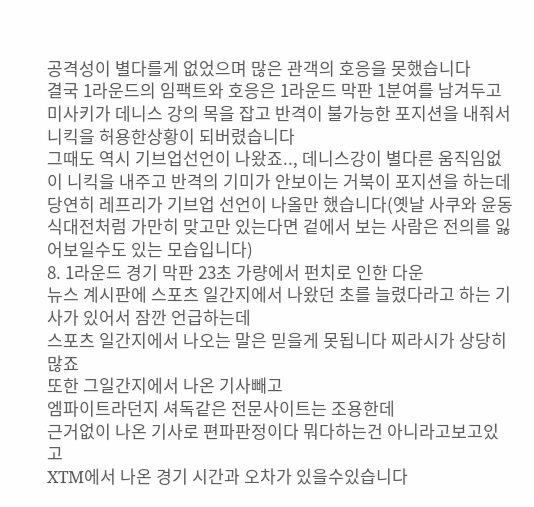공격성이 별다를게 없었으며 많은 관객의 호응을 못했습니다
결국 1라운드의 임팩트와 호응은 1라운드 막판 1분여를 남겨두고
미사키가 데니스 강의 목을 잡고 반격이 불가능한 포지션을 내줘서 니킥을 허용한상황이 되버렸습니다
그때도 역시 기브업선언이 나왔죠.., 데니스강이 별다른 움직임없이 니킥을 내주고 반격의 기미가 안보이는 거북이 포지션을 하는데 당연히 레프리가 기브업 선언이 나올만 했습니다(옛날 사쿠와 윤동식대전처럼 가만히 맞고만 있는다면 겉에서 보는 사람은 전의를 잃어보일수도 있는 모습입니다)
8. 1라운드 경기 막판 23초 가량에서 펀치로 인한 다운
뉴스 계시판에 스포츠 일간지에서 나왔던 초를 늘렸다라고 하는 기사가 있어서 잠깐 언급하는데
스포츠 일간지에서 나오는 말은 믿을게 못됩니다 찌라시가 상당히 많죠
또한 그일간지에서 나온 기사빼고
엠파이트라던지 셔독같은 전문사이트는 조용한데
근거없이 나온 기사로 편파판정이다 뭐다하는건 아니라고보고있고
XTM에서 나온 경기 시간과 오차가 있을수있습니다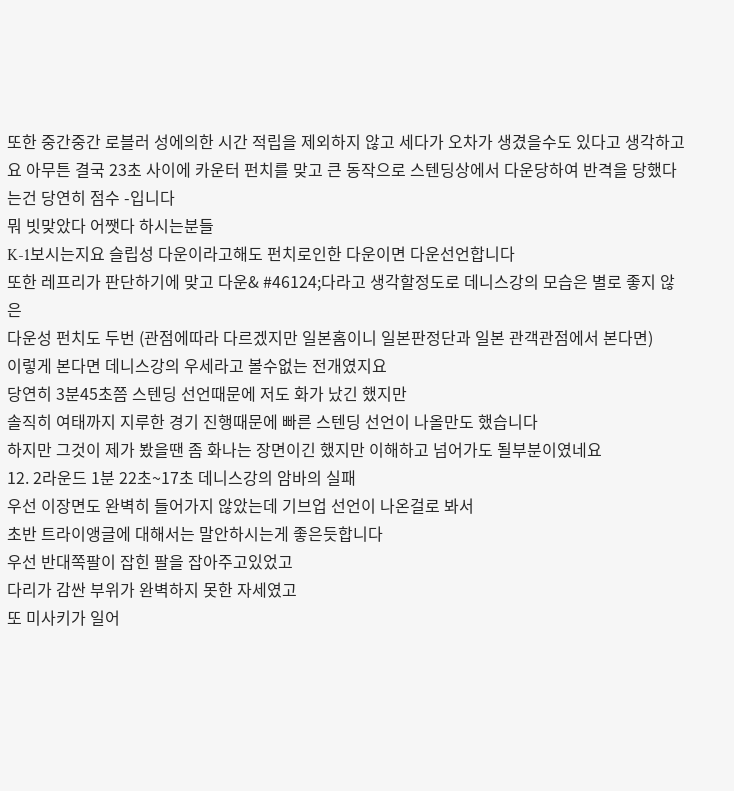또한 중간중간 로블러 성에의한 시간 적립을 제외하지 않고 세다가 오차가 생겼을수도 있다고 생각하고요 아무튼 결국 23초 사이에 카운터 펀치를 맞고 큰 동작으로 스텐딩상에서 다운당하여 반격을 당했다는건 당연히 점수 -입니다
뭐 빗맞았다 어쨋다 하시는분들
K-1보시는지요 슬립성 다운이라고해도 펀치로인한 다운이면 다운선언합니다
또한 레프리가 판단하기에 맞고 다운& #46124;다라고 생각할정도로 데니스강의 모습은 별로 좋지 않은
다운성 펀치도 두번 (관점에따라 다르겠지만 일본홈이니 일본판정단과 일본 관객관점에서 본다면)
이렇게 본다면 데니스강의 우세라고 볼수없는 전개였지요
당연히 3분45초쯤 스텐딩 선언때문에 저도 화가 났긴 했지만
솔직히 여태까지 지루한 경기 진행때문에 빠른 스텐딩 선언이 나올만도 했습니다
하지만 그것이 제가 봤을땐 좀 화나는 장면이긴 했지만 이해하고 넘어가도 될부분이였네요
12. 2라운드 1분 22초~17초 데니스강의 암바의 실패
우선 이장면도 완벽히 들어가지 않았는데 기브업 선언이 나온걸로 봐서
초반 트라이앵글에 대해서는 말안하시는게 좋은듯합니다
우선 반대쪽팔이 잡힌 팔을 잡아주고있었고
다리가 감싼 부위가 완벽하지 못한 자세였고
또 미사키가 일어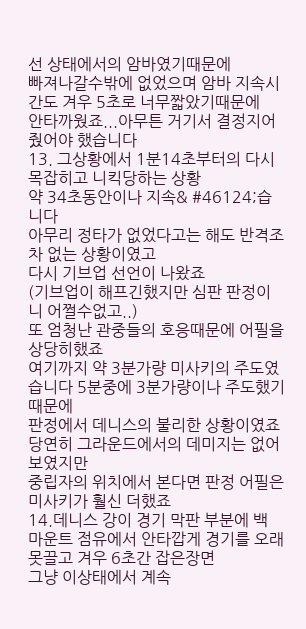선 상태에서의 암바였기때문에
빠져나갈수밖에 없었으며 암바 지속시간도 겨우 5초로 너무짧았기때문에
안타까웠죠...아무튼 거기서 결정지어 줬어야 했습니다
13. 그상황에서 1분14초부터의 다시 목잡히고 니킥당하는 상황
약 34초동안이나 지속& #46124;습니다
아무리 정타가 없었다고는 해도 반격조차 없는 상황이였고
다시 기브업 선언이 나왔죠
(기브업이 해프긴했지만 심판 판정이니 어쩔수없고..)
또 엄청난 관중들의 호응때문에 어필을 상당히했죠
여기까지 약 3분가량 미사키의 주도였습니다 5분중에 3분가량이나 주도했기때문에
판정에서 데니스의 불리한 상황이였죠
당연히 그라운드에서의 데미지는 없어보였지만
중립자의 위치에서 본다면 판정 어필은 미사키가 훨신 더했죠
14.데니스 강이 경기 막판 부분에 백 마운트 점유에서 안타깝게 경기를 오래 못끌고 겨우 6초간 잡은장면
그냥 이상태에서 계속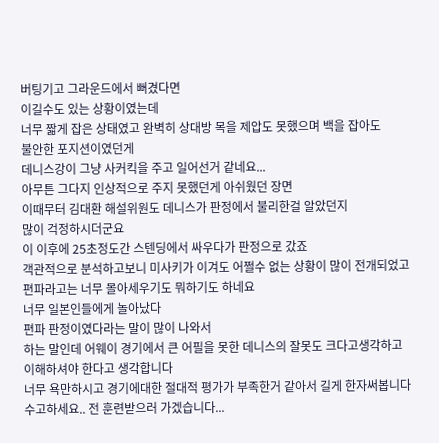버팅기고 그라운드에서 뻐겼다면
이길수도 있는 상황이였는데
너무 짧게 잡은 상태였고 완벽히 상대방 목을 제압도 못했으며 백을 잡아도
불안한 포지션이였던게
데니스강이 그냥 사커킥을 주고 일어선거 같네요...
아무튼 그다지 인상적으로 주지 못했던게 아쉬웠던 장면
이때무터 김대환 해설위원도 데니스가 판정에서 불리한걸 알았던지
많이 걱정하시더군요
이 이후에 25초정도간 스텐딩에서 싸우다가 판정으로 갔죠
객관적으로 분석하고보니 미사키가 이겨도 어쩔수 없는 상황이 많이 전개되었고
편파라고는 너무 몰아세우기도 뭐하기도 하네요
너무 일본인들에게 놀아났다
편파 판정이였다라는 말이 많이 나와서
하는 말인데 어웨이 경기에서 큰 어필을 못한 데니스의 잘못도 크다고생각하고
이해하셔야 한다고 생각합니다
너무 욕만하시고 경기에대한 절대적 평가가 부족한거 같아서 길게 한자써봅니다
수고하세요.. 전 훈련받으러 가겠습니다...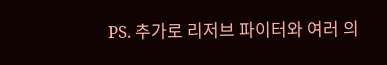PS. 추가로 리저브 파이터와 여러 의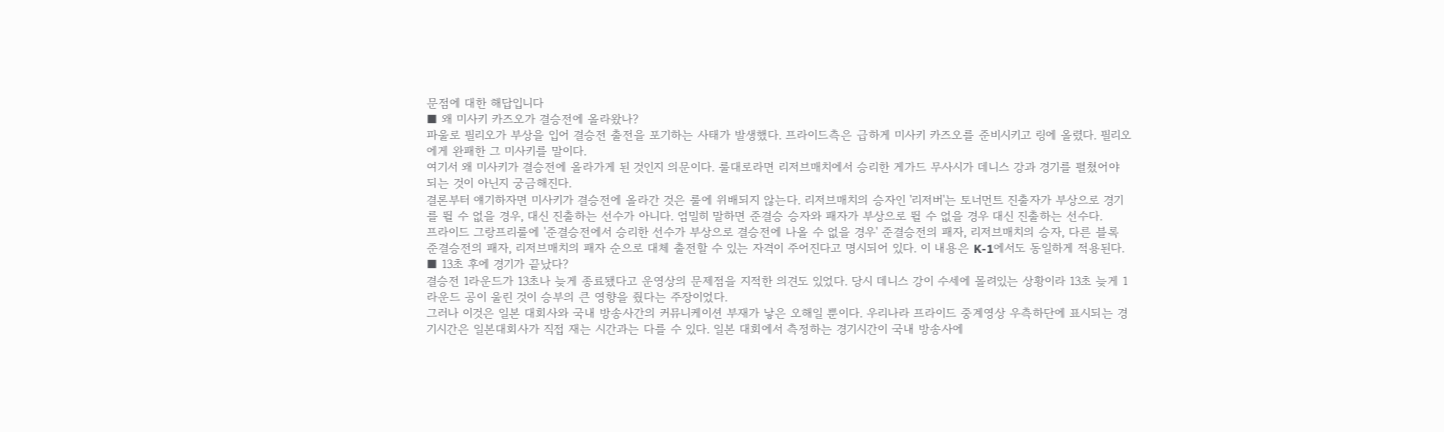문점에 대한 해답입니다
■ 왜 미사키 카즈오가 결승전에 올라왔나?
파울로 필리오가 부상을 입어 결승전 출전을 포기하는 사태가 발생했다. 프라이드측은 급하게 미사키 카즈오를 준비시키고 링에 올렸다. 필리오에게 완패한 그 미사키를 말이다.
여기서 왜 미사키가 결승전에 올라가게 된 것인지 의문이다. 룰대로라면 리저브매치에서 승리한 게가드 무사시가 데니스 강과 경기를 펼쳤어야 되는 것이 아닌지 궁금해진다.
결론부터 얘기하자면 미사키가 결승전에 올라간 것은 룰에 위배되지 않는다. 리저브매치의 승자인 '리저버'는 토너먼트 진출자가 부상으로 경기를 뛸 수 없을 경우, 대신 진출하는 선수가 아니다. 엄밀히 말하면 준결승 승자와 패자가 부상으로 뛸 수 없을 경우 대신 진출하는 선수다.
프라이드 그랑프리룰에 '준결승전에서 승리한 선수가 부상으로 결승전에 나올 수 없을 경우' 준결승전의 패자, 리저브매치의 승자, 다른 블록 준결승전의 패자, 리저브매치의 패자 순으로 대체 출전할 수 있는 자격이 주어진다고 명시되어 있다. 이 내용은 K-1에서도 동일하게 적용된다.
■ 13초 후에 경기가 끝났다?
결승전 1라운드가 13초나 늦게 종료됐다고 운영상의 문제점을 지적한 의견도 있었다. 당시 데니스 강이 수세에 몰려있는 상황이라 13초 늦게 1라운드 공이 울린 것이 승부의 큰 영향을 줬다는 주장이었다.
그러나 이것은 일본 대회사와 국내 방송사간의 커뮤니케이션 부재가 낳은 오해일 뿐이다. 우리나라 프라이드 중계영상 우측하단에 표시되는 경기시간은 일본대회사가 직접 재는 시간과는 다를 수 있다. 일본 대회에서 측정하는 경기시간이 국내 방송사에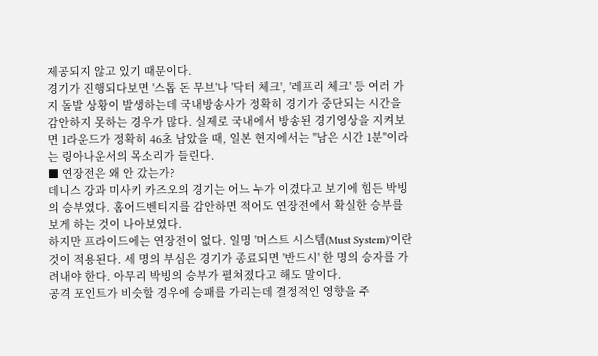제공되지 않고 있기 때문이다.
경기가 진행되다보면 '스톱 돈 무브'나 '닥터 체크', '레프리 체크' 등 여러 가지 돌발 상황이 발생하는데 국내방송사가 정확히 경기가 중단되는 시간을 감안하지 못하는 경우가 많다. 실제로 국내에서 방송된 경기영상을 지켜보면 1라운드가 정확히 46초 남았을 때, 일본 현지에서는 "남은 시간 1분"이라는 링아나운서의 목소리가 들린다.
■ 연장전은 왜 안 갔는가?
데니스 강과 미사키 카즈오의 경기는 어느 누가 이겼다고 보기에 힘든 박빙의 승부였다. 홈어드벤티지를 감안하면 적어도 연장전에서 확실한 승부를 보게 하는 것이 나아보였다.
하지만 프라이드에는 연장전이 없다. 일명 '머스트 시스템(Must System)'이란 것이 적용된다. 세 명의 부심은 경기가 종료되면 '반드시' 한 명의 승자를 가려내야 한다. 아무리 박빙의 승부가 펼쳐졌다고 해도 말이다.
공격 포인트가 비슷할 경우에 승패를 가리는데 결정적인 영향을 주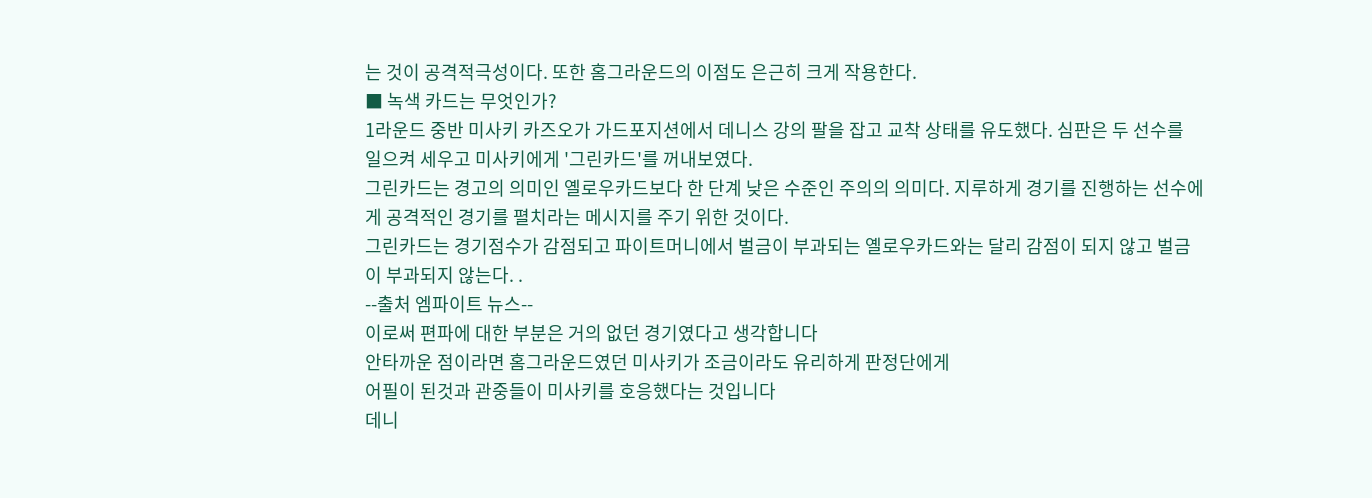는 것이 공격적극성이다. 또한 홈그라운드의 이점도 은근히 크게 작용한다.
■ 녹색 카드는 무엇인가?
1라운드 중반 미사키 카즈오가 가드포지션에서 데니스 강의 팔을 잡고 교착 상태를 유도했다. 심판은 두 선수를 일으켜 세우고 미사키에게 '그린카드'를 꺼내보였다.
그린카드는 경고의 의미인 옐로우카드보다 한 단계 낮은 수준인 주의의 의미다. 지루하게 경기를 진행하는 선수에게 공격적인 경기를 펼치라는 메시지를 주기 위한 것이다.
그린카드는 경기점수가 감점되고 파이트머니에서 벌금이 부과되는 옐로우카드와는 달리 감점이 되지 않고 벌금이 부과되지 않는다. .
--출처 엠파이트 뉴스--
이로써 편파에 대한 부분은 거의 없던 경기였다고 생각합니다
안타까운 점이라면 홈그라운드였던 미사키가 조금이라도 유리하게 판정단에게
어필이 된것과 관중들이 미사키를 호응했다는 것입니다
데니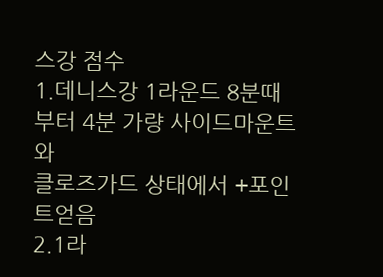스강 점수
1.데니스강 1라운드 8분때부터 4분 가량 사이드마운트와
클로즈가드 상태에서 +포인트얻음
2.1라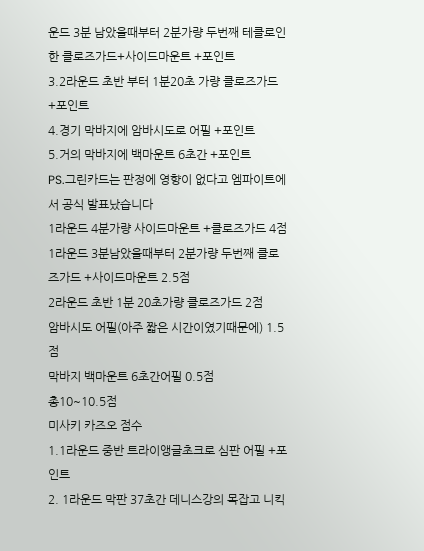운드 3분 남았을때부터 2분가량 두번째 테클로인한 클로즈가드+사이드마운트 +포인트
3.2라운드 초반 부터 1분20초 가량 클로즈가드 +포인트
4.경기 막바지에 암바시도로 어필 +포인트
5.거의 막바지에 백마운트 6초간 +포인트
PS.그린카드는 판정에 영향이 없다고 엠파이트에서 공식 발표났습니다
1라운드 4분가량 사이드마운트 +클로즈가드 4점
1라운드 3분남았을때부터 2분가량 두번째 클로즈가드 +사이드마운트 2.5점
2라운드 초반 1분 20초가량 클로즈가드 2점
암바시도 어필(아주 짧은 시간이였기때문에) 1.5점
막바지 백마운트 6초간어필 0.5점
총10~10.5점
미사키 카즈오 점수
1.1라운드 중반 트라이앵글초크로 심판 어필 +포인트
2. 1라운드 막판 37초간 데니스강의 목잡고 니킥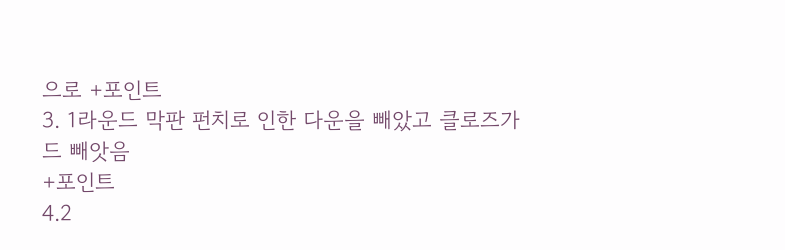으로 +포인트
3. 1라운드 막판 펀치로 인한 다운을 빼았고 클로즈가드 빼앗음
+포인트
4.2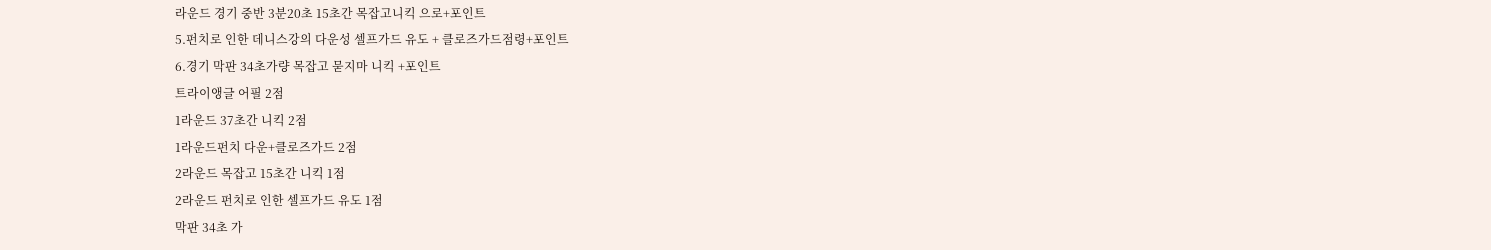라운드 경기 중반 3분20초 15초간 목잡고니킥 으로+포인트
5.펀치로 인한 데니스강의 다운성 셀프가드 유도 + 클로즈가드점령+포인트
6.경기 막판 34초가량 목잡고 묻지마 니킥 +포인트
트라이앵글 어필 2점
1라운드 37초간 니킥 2점
1라운드펀치 다운+클로즈가드 2점
2라운드 목잡고 15초간 니킥 1점
2라운드 펀치로 인한 셀프가드 유도 1점
막판 34초 가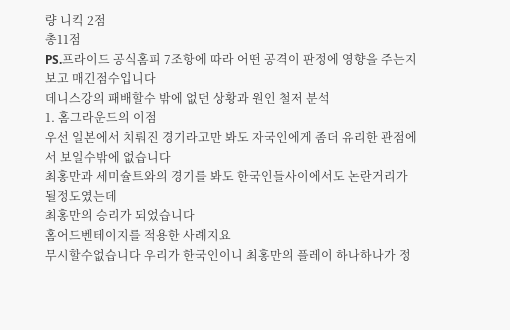량 니킥 2점
총11점
PS.프라이드 공식홈피 7조항에 따라 어떤 공격이 판정에 영향을 주는지 보고 매긴점수입니다
데니스강의 패배할수 밖에 없던 상황과 원인 철저 분석
1. 홈그라운드의 이점
우선 일본에서 치뤄진 경기라고만 봐도 자국인에게 좀더 유리한 관점에서 보일수밖에 없습니다
최홍만과 세미슐트와의 경기를 봐도 한국인들사이에서도 논란거리가 될정도였는데
최홍만의 승리가 되었습니다
홈어드벤테이지를 적용한 사례지요
무시할수없습니다 우리가 한국인이니 최홍만의 플레이 하나하나가 정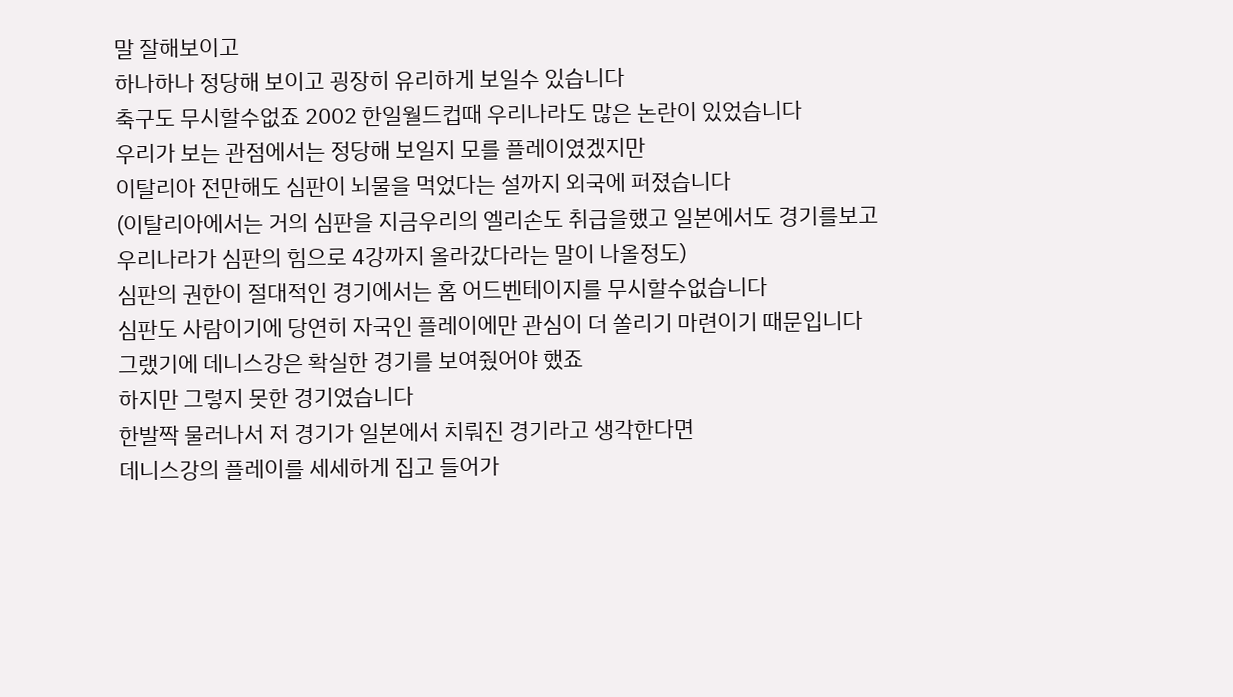말 잘해보이고
하나하나 정당해 보이고 굉장히 유리하게 보일수 있습니다
축구도 무시할수없죠 2002 한일월드컵때 우리나라도 많은 논란이 있었습니다
우리가 보는 관점에서는 정당해 보일지 모를 플레이였겠지만
이탈리아 전만해도 심판이 뇌물을 먹었다는 설까지 외국에 퍼졌습니다
(이탈리아에서는 거의 심판을 지금우리의 엘리손도 취급을했고 일본에서도 경기를보고
우리나라가 심판의 힘으로 4강까지 올라갔다라는 말이 나올정도)
심판의 권한이 절대적인 경기에서는 홈 어드벤테이지를 무시할수없습니다
심판도 사람이기에 당연히 자국인 플레이에만 관심이 더 쏠리기 마련이기 때문입니다
그랬기에 데니스강은 확실한 경기를 보여줬어야 했죠
하지만 그렇지 못한 경기였습니다
한발짝 물러나서 저 경기가 일본에서 치뤄진 경기라고 생각한다면
데니스강의 플레이를 세세하게 집고 들어가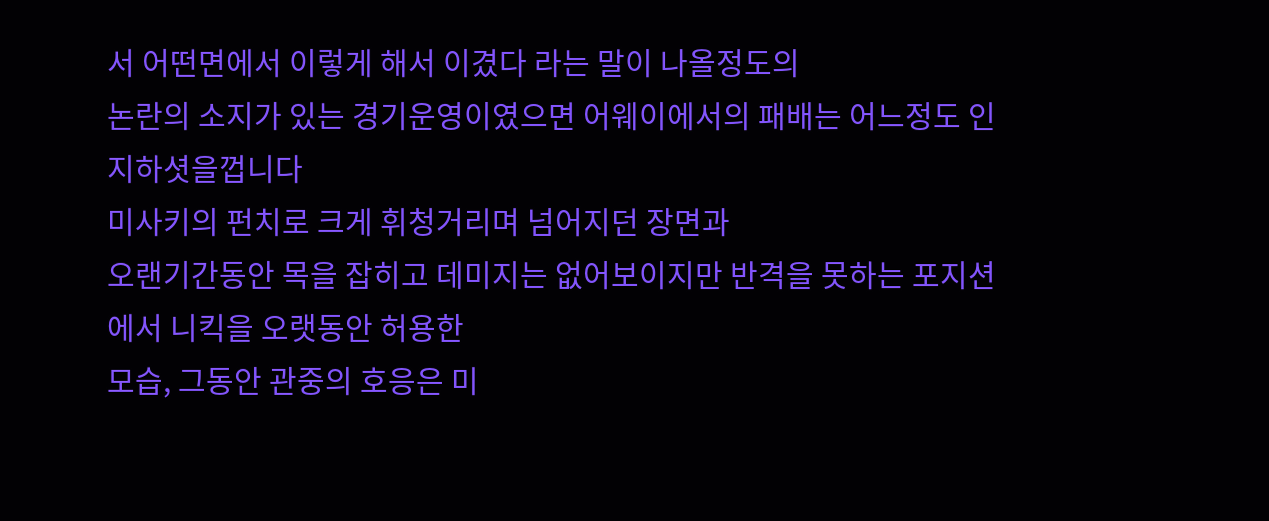서 어떤면에서 이렇게 해서 이겼다 라는 말이 나올정도의
논란의 소지가 있는 경기운영이였으면 어웨이에서의 패배는 어느정도 인지하셧을껍니다
미사키의 펀치로 크게 휘청거리며 넘어지던 장면과
오랜기간동안 목을 잡히고 데미지는 없어보이지만 반격을 못하는 포지션에서 니킥을 오랫동안 허용한
모습, 그동안 관중의 호응은 미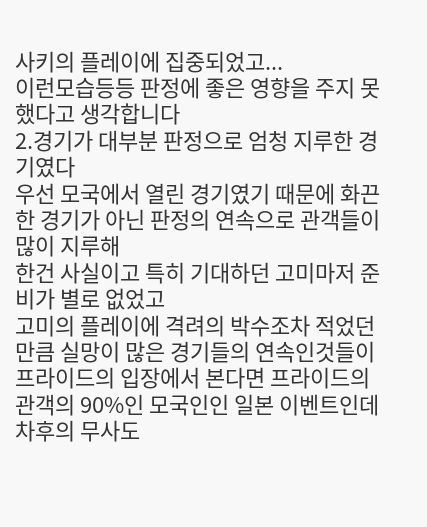사키의 플레이에 집중되었고...
이런모습등등 판정에 좋은 영향을 주지 못했다고 생각합니다
2.경기가 대부분 판정으로 엄청 지루한 경기였다
우선 모국에서 열린 경기였기 때문에 화끈한 경기가 아닌 판정의 연속으로 관객들이 많이 지루해
한건 사실이고 특히 기대하던 고미마저 준비가 별로 없었고
고미의 플레이에 격려의 박수조차 적었던 만큼 실망이 많은 경기들의 연속인것들이
프라이드의 입장에서 본다면 프라이드의 관객의 90%인 모국인인 일본 이벤트인데
차후의 무사도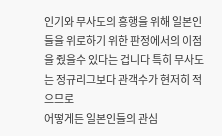인기와 무사도의 흥행을 위해 일본인들을 위로하기 위한 판정에서의 이점을 줬을수 있다는 겁니다 특히 무사도는 정규리그보다 관객수가 현저히 적으므로
어떻게든 일본인들의 관심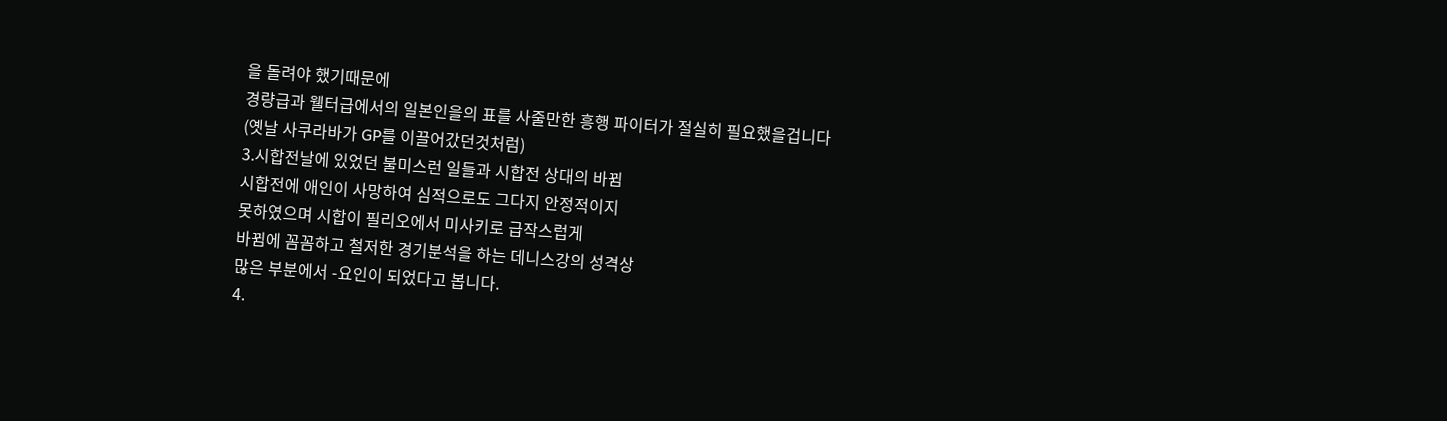을 돌려야 했기때문에
경량급과 웰터급에서의 일본인을의 표를 사줄만한 흥행 파이터가 절실히 필요했을겁니다
(옛날 사쿠라바가 GP를 이끌어갔던것처럼)
3.시합전날에 있었던 불미스런 일들과 시합전 상대의 바뀜
시합전에 애인이 사망하여 심적으로도 그다지 안정적이지
못하였으며 시합이 필리오에서 미사키로 급작스럽게
바뀜에 꼼꼼하고 철저한 경기분석을 하는 데니스강의 성격상
많은 부분에서 -요인이 되었다고 봅니다.
4.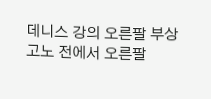데니스 강의 오른팔 부상
고노 전에서 오른팔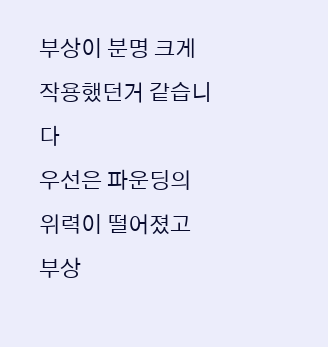부상이 분명 크게 작용했던거 같습니다
우선은 파운딩의 위력이 떨어졌고 부상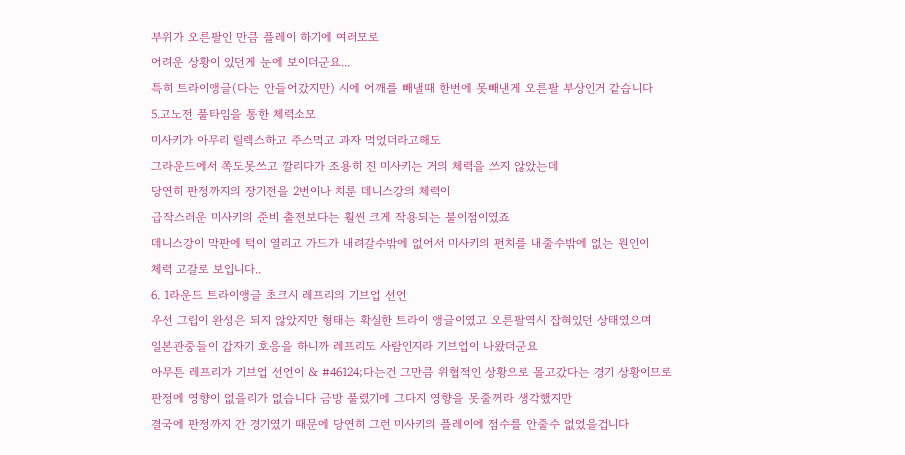부위가 오른팔인 만큼 플레이 하기에 여러모로
어려운 상황이 있던게 눈에 보이더군요...
특히 트라이앵글(다는 안들어갔지만) 시에 어깨를 빼낼때 한번에 못빼낸게 오른팔 부상인거 같습니다
5.고노전 풀타임을 통한 체력소모
미사키가 아무리 릴렉스하고 주스먹고 과자 먹었더라고해도
그라운드에서 쪽도못쓰고 깔리다가 조용히 진 미사키는 거의 체력을 쓰지 않았는데
당연히 판정까지의 장기전을 2번이나 치룬 데니스강의 체력이
급작스러운 미사키의 준비 출전보다는 훨씬 크게 작용되는 불이점이였죠
데니스강이 막판에 턱이 열리고 가드가 내려갈수밖에 없어서 미사키의 펀치를 내줄수밖에 없는 원인이
체력 고갈로 보입니다..
6. 1라운드 트라이앵글 초크시 레프리의 기브업 선언
우선 그립이 완성은 되지 않았지만 형태는 확실한 트라이 앵글이였고 오른팔역시 잡혀있던 상태였으며
일본관중들이 갑자기 호응을 하니까 레프리도 사람인지라 기브업이 나왔더군요
아무튼 레프리가 기브업 선언이 & #46124;다는건 그만큼 위협적인 상황으로 몰고갔다는 경기 상황이므로
판정에 영향이 없을리가 없습니다 금방 풀렸기에 그다지 영향을 못줄꺼라 생각했지만
결국에 판정까지 간 경기였기 때문에 당연히 그런 미사키의 플레이에 점수를 안줄수 없었을겁니다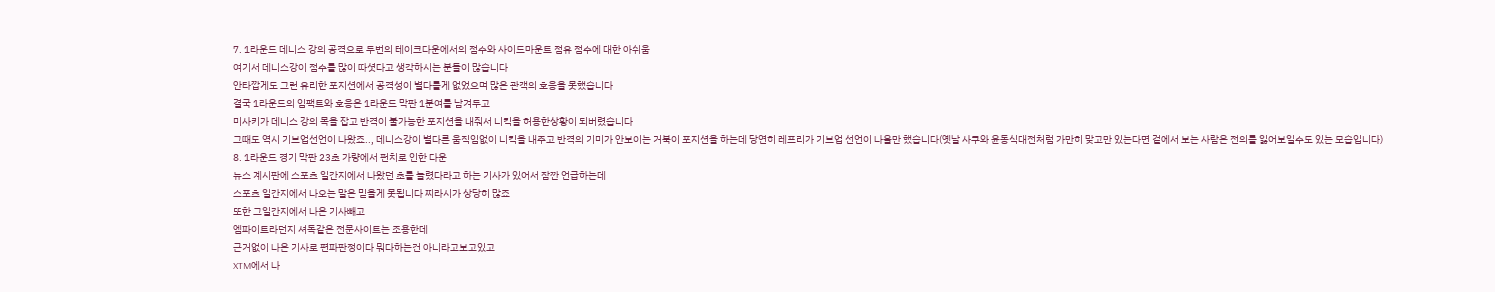7. 1라운드 데니스 강의 공격으로 두번의 테이크다운에서의 점수와 사이드마운트 점유 점수에 대한 아쉬움
여기서 데니스강이 점수를 많이 따셧다고 생각하시는 분들이 많습니다
안타깝게도 그런 유리한 포지션에서 공격성이 별다를게 없었으며 많은 관객의 호응을 못했습니다
결국 1라운드의 임팩트와 호응은 1라운드 막판 1분여를 남겨두고
미사키가 데니스 강의 목을 잡고 반격이 불가능한 포지션을 내줘서 니킥을 허용한상황이 되버렸습니다
그때도 역시 기브업선언이 나왔죠.., 데니스강이 별다른 움직임없이 니킥을 내주고 반격의 기미가 안보이는 거북이 포지션을 하는데 당연히 레프리가 기브업 선언이 나올만 했습니다(옛날 사쿠와 윤동식대전처럼 가만히 맞고만 있는다면 겉에서 보는 사람은 전의를 잃어보일수도 있는 모습입니다)
8. 1라운드 경기 막판 23초 가량에서 펀치로 인한 다운
뉴스 계시판에 스포츠 일간지에서 나왔던 초를 늘렸다라고 하는 기사가 있어서 잠깐 언급하는데
스포츠 일간지에서 나오는 말은 믿을게 못됩니다 찌라시가 상당히 많죠
또한 그일간지에서 나온 기사빼고
엠파이트라던지 셔독같은 전문사이트는 조용한데
근거없이 나온 기사로 편파판정이다 뭐다하는건 아니라고보고있고
XTM에서 나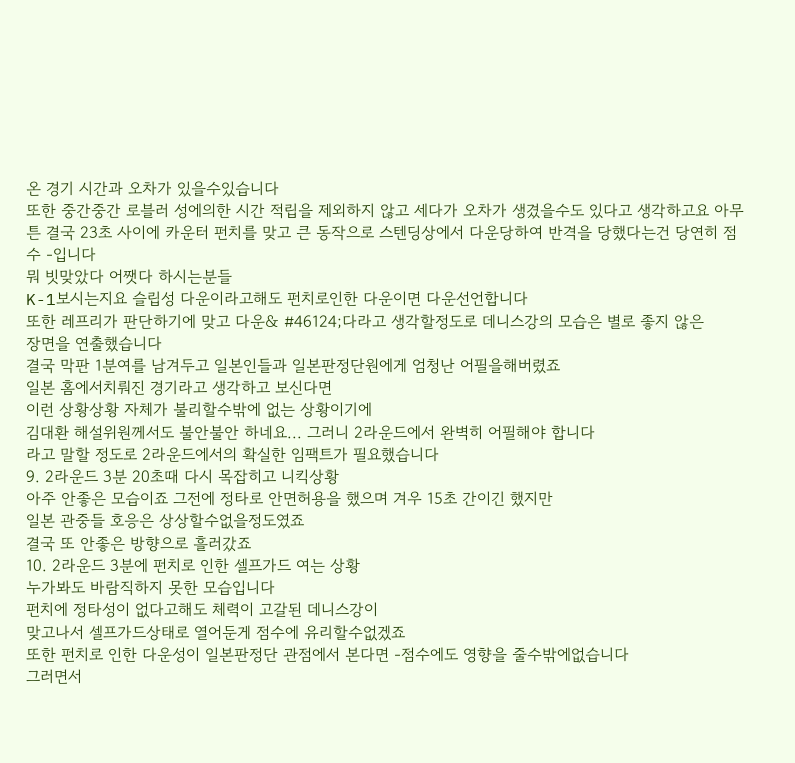온 경기 시간과 오차가 있을수있습니다
또한 중간중간 로블러 성에의한 시간 적립을 제외하지 않고 세다가 오차가 생겼을수도 있다고 생각하고요 아무튼 결국 23초 사이에 카운터 펀치를 맞고 큰 동작으로 스텐딩상에서 다운당하여 반격을 당했다는건 당연히 점수 -입니다
뭐 빗맞았다 어쨋다 하시는분들
K-1보시는지요 슬립성 다운이라고해도 펀치로인한 다운이면 다운선언합니다
또한 레프리가 판단하기에 맞고 다운& #46124;다라고 생각할정도로 데니스강의 모습은 별로 좋지 않은
장면을 연출했습니다
결국 막판 1분여를 남겨두고 일본인들과 일본판정단원에게 엄청난 어필을해버렸죠
일본 홈에서치뤄진 경기라고 생각하고 보신다면
이런 상황상황 자체가 불리할수밖에 없는 상황이기에
김대환 해설위원께서도 불안불안 하네요... 그러니 2라운드에서 완벽히 어필해야 합니다
라고 말할 정도로 2라운드에서의 확실한 임팩트가 필요했습니다
9. 2라운드 3분 20초때 다시 목잡히고 니킥상황
아주 안좋은 모습이죠 그전에 정타로 안면허용을 했으며 겨우 15초 간이긴 했지만
일본 관중들 호응은 상상할수없을정도였죠
결국 또 안좋은 방향으로 흘러갔죠
10. 2라운드 3분에 펀치로 인한 셀프가드 여는 상황
누가봐도 바람직하지 못한 모습입니다
펀치에 정타성이 없다고해도 체력이 고갈된 데니스강이
맞고나서 셀프가드상태로 열어둔게 점수에 유리할수없겠죠
또한 펀치로 인한 다운성이 일본판정단 관점에서 본다면 -점수에도 영향을 줄수밖에없습니다
그러면서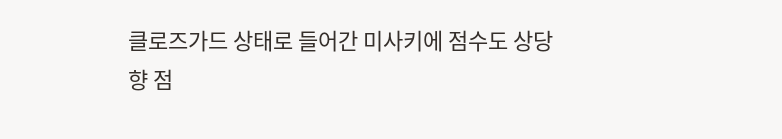클로즈가드 상태로 들어간 미사키에 점수도 상당향 점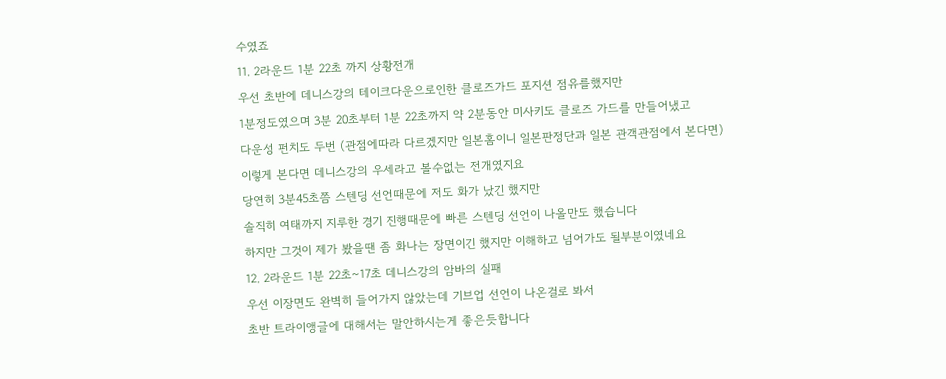수였죠
11. 2라운드 1분 22초 까지 상황전개
우선 초반에 데니스강의 테이크다운으로인한 클로즈가드 포지션 점유를했지만
1분정도였으며 3분 20초부터 1분 22초까지 약 2분동안 미사키도 클로즈 가드를 만들어냈고
다운성 펀치도 두번 (관점에따라 다르겠지만 일본홈이니 일본판정단과 일본 관객관점에서 본다면)
이렇게 본다면 데니스강의 우세라고 볼수없는 전개였지요
당연히 3분45초쯤 스텐딩 선언때문에 저도 화가 났긴 했지만
솔직히 여태까지 지루한 경기 진행때문에 빠른 스텐딩 선언이 나올만도 했습니다
하지만 그것이 제가 봤을땐 좀 화나는 장면이긴 했지만 이해하고 넘어가도 될부분이였네요
12. 2라운드 1분 22초~17초 데니스강의 암바의 실패
우선 이장면도 완벽히 들어가지 않았는데 기브업 선언이 나온걸로 봐서
초반 트라이앵글에 대해서는 말안하시는게 좋은듯합니다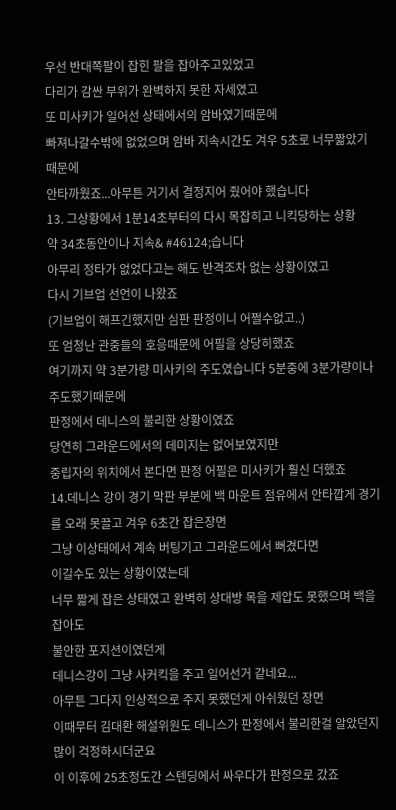우선 반대쪽팔이 잡힌 팔을 잡아주고있었고
다리가 감싼 부위가 완벽하지 못한 자세였고
또 미사키가 일어선 상태에서의 암바였기때문에
빠져나갈수밖에 없었으며 암바 지속시간도 겨우 5초로 너무짧았기때문에
안타까웠죠...아무튼 거기서 결정지어 줬어야 했습니다
13. 그상황에서 1분14초부터의 다시 목잡히고 니킥당하는 상황
약 34초동안이나 지속& #46124;습니다
아무리 정타가 없었다고는 해도 반격조차 없는 상황이였고
다시 기브업 선언이 나왔죠
(기브업이 해프긴했지만 심판 판정이니 어쩔수없고..)
또 엄청난 관중들의 호응때문에 어필을 상당히했죠
여기까지 약 3분가량 미사키의 주도였습니다 5분중에 3분가량이나 주도했기때문에
판정에서 데니스의 불리한 상황이였죠
당연히 그라운드에서의 데미지는 없어보였지만
중립자의 위치에서 본다면 판정 어필은 미사키가 훨신 더했죠
14.데니스 강이 경기 막판 부분에 백 마운트 점유에서 안타깝게 경기를 오래 못끌고 겨우 6초간 잡은장면
그냥 이상태에서 계속 버팅기고 그라운드에서 뻐겼다면
이길수도 있는 상황이였는데
너무 짧게 잡은 상태였고 완벽히 상대방 목을 제압도 못했으며 백을 잡아도
불안한 포지션이였던게
데니스강이 그냥 사커킥을 주고 일어선거 같네요...
아무튼 그다지 인상적으로 주지 못했던게 아쉬웠던 장면
이때무터 김대환 해설위원도 데니스가 판정에서 불리한걸 알았던지
많이 걱정하시더군요
이 이후에 25초정도간 스텐딩에서 싸우다가 판정으로 갔죠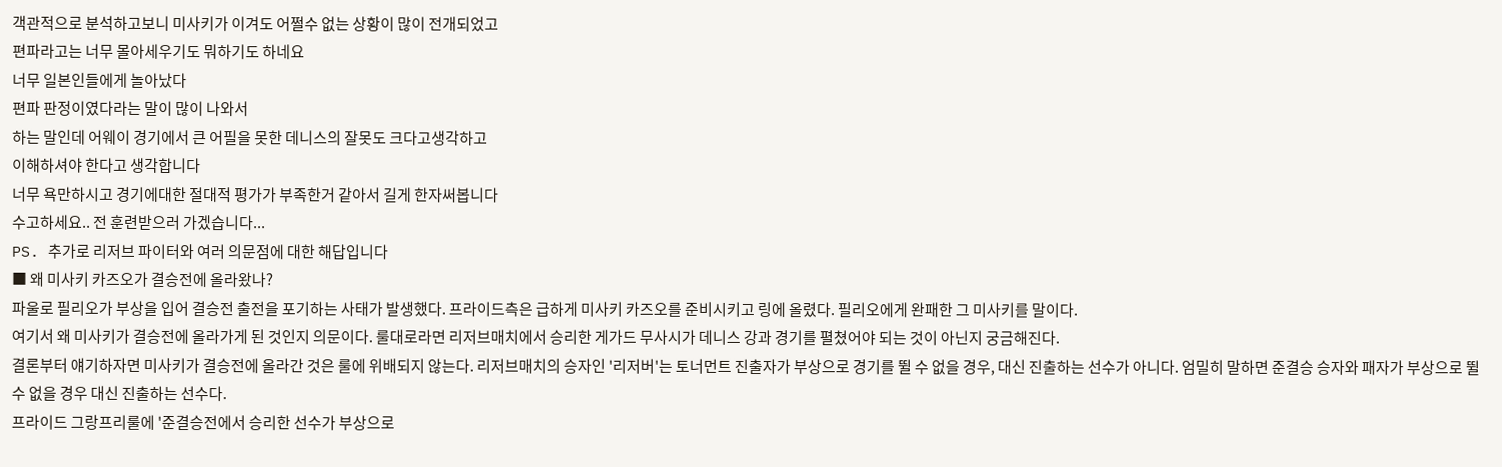객관적으로 분석하고보니 미사키가 이겨도 어쩔수 없는 상황이 많이 전개되었고
편파라고는 너무 몰아세우기도 뭐하기도 하네요
너무 일본인들에게 놀아났다
편파 판정이였다라는 말이 많이 나와서
하는 말인데 어웨이 경기에서 큰 어필을 못한 데니스의 잘못도 크다고생각하고
이해하셔야 한다고 생각합니다
너무 욕만하시고 경기에대한 절대적 평가가 부족한거 같아서 길게 한자써봅니다
수고하세요.. 전 훈련받으러 가겠습니다...
PS. 추가로 리저브 파이터와 여러 의문점에 대한 해답입니다
■ 왜 미사키 카즈오가 결승전에 올라왔나?
파울로 필리오가 부상을 입어 결승전 출전을 포기하는 사태가 발생했다. 프라이드측은 급하게 미사키 카즈오를 준비시키고 링에 올렸다. 필리오에게 완패한 그 미사키를 말이다.
여기서 왜 미사키가 결승전에 올라가게 된 것인지 의문이다. 룰대로라면 리저브매치에서 승리한 게가드 무사시가 데니스 강과 경기를 펼쳤어야 되는 것이 아닌지 궁금해진다.
결론부터 얘기하자면 미사키가 결승전에 올라간 것은 룰에 위배되지 않는다. 리저브매치의 승자인 '리저버'는 토너먼트 진출자가 부상으로 경기를 뛸 수 없을 경우, 대신 진출하는 선수가 아니다. 엄밀히 말하면 준결승 승자와 패자가 부상으로 뛸 수 없을 경우 대신 진출하는 선수다.
프라이드 그랑프리룰에 '준결승전에서 승리한 선수가 부상으로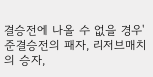결승전에 나올 수 없을 경우' 준결승전의 패자, 리저브매치의 승자,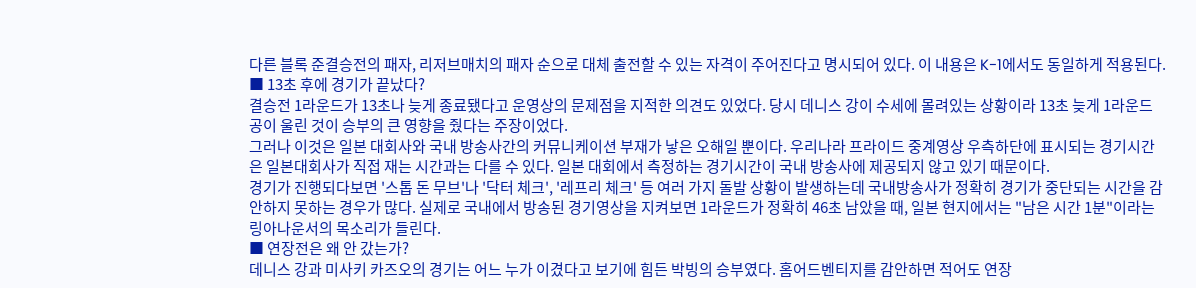다른 블록 준결승전의 패자, 리저브매치의 패자 순으로 대체 출전할 수 있는 자격이 주어진다고 명시되어 있다. 이 내용은 K-1에서도 동일하게 적용된다.
■ 13초 후에 경기가 끝났다?
결승전 1라운드가 13초나 늦게 종료됐다고 운영상의 문제점을 지적한 의견도 있었다. 당시 데니스 강이 수세에 몰려있는 상황이라 13초 늦게 1라운드 공이 울린 것이 승부의 큰 영향을 줬다는 주장이었다.
그러나 이것은 일본 대회사와 국내 방송사간의 커뮤니케이션 부재가 낳은 오해일 뿐이다. 우리나라 프라이드 중계영상 우측하단에 표시되는 경기시간은 일본대회사가 직접 재는 시간과는 다를 수 있다. 일본 대회에서 측정하는 경기시간이 국내 방송사에 제공되지 않고 있기 때문이다.
경기가 진행되다보면 '스톱 돈 무브'나 '닥터 체크', '레프리 체크' 등 여러 가지 돌발 상황이 발생하는데 국내방송사가 정확히 경기가 중단되는 시간을 감안하지 못하는 경우가 많다. 실제로 국내에서 방송된 경기영상을 지켜보면 1라운드가 정확히 46초 남았을 때, 일본 현지에서는 "남은 시간 1분"이라는 링아나운서의 목소리가 들린다.
■ 연장전은 왜 안 갔는가?
데니스 강과 미사키 카즈오의 경기는 어느 누가 이겼다고 보기에 힘든 박빙의 승부였다. 홈어드벤티지를 감안하면 적어도 연장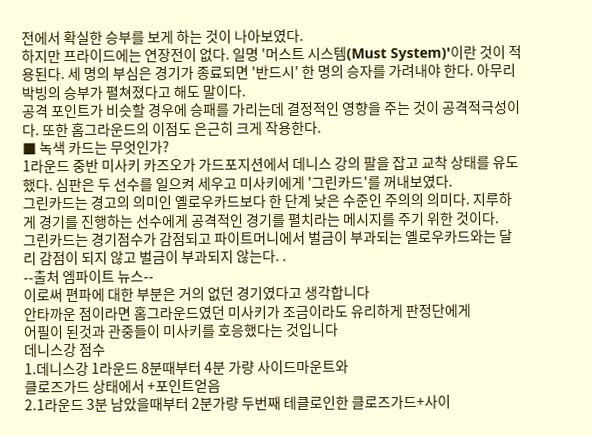전에서 확실한 승부를 보게 하는 것이 나아보였다.
하지만 프라이드에는 연장전이 없다. 일명 '머스트 시스템(Must System)'이란 것이 적용된다. 세 명의 부심은 경기가 종료되면 '반드시' 한 명의 승자를 가려내야 한다. 아무리 박빙의 승부가 펼쳐졌다고 해도 말이다.
공격 포인트가 비슷할 경우에 승패를 가리는데 결정적인 영향을 주는 것이 공격적극성이다. 또한 홈그라운드의 이점도 은근히 크게 작용한다.
■ 녹색 카드는 무엇인가?
1라운드 중반 미사키 카즈오가 가드포지션에서 데니스 강의 팔을 잡고 교착 상태를 유도했다. 심판은 두 선수를 일으켜 세우고 미사키에게 '그린카드'를 꺼내보였다.
그린카드는 경고의 의미인 옐로우카드보다 한 단계 낮은 수준인 주의의 의미다. 지루하게 경기를 진행하는 선수에게 공격적인 경기를 펼치라는 메시지를 주기 위한 것이다.
그린카드는 경기점수가 감점되고 파이트머니에서 벌금이 부과되는 옐로우카드와는 달리 감점이 되지 않고 벌금이 부과되지 않는다. .
--출처 엠파이트 뉴스--
이로써 편파에 대한 부분은 거의 없던 경기였다고 생각합니다
안타까운 점이라면 홈그라운드였던 미사키가 조금이라도 유리하게 판정단에게
어필이 된것과 관중들이 미사키를 호응했다는 것입니다
데니스강 점수
1.데니스강 1라운드 8분때부터 4분 가량 사이드마운트와
클로즈가드 상태에서 +포인트얻음
2.1라운드 3분 남았을때부터 2분가량 두번째 테클로인한 클로즈가드+사이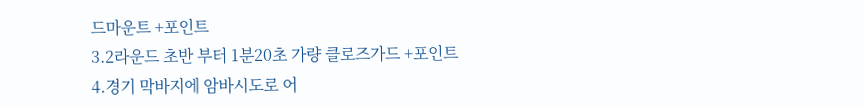드마운트 +포인트
3.2라운드 초반 부터 1분20초 가량 클로즈가드 +포인트
4.경기 막바지에 암바시도로 어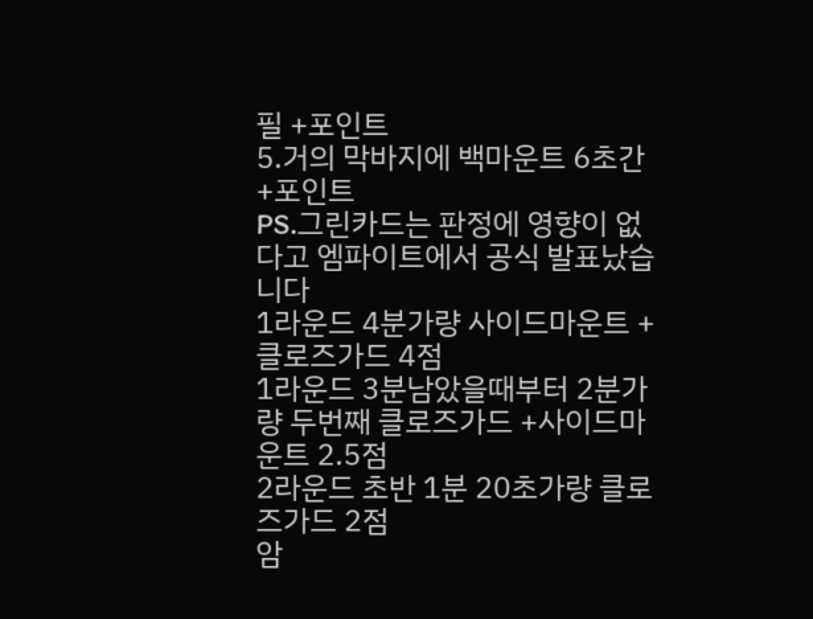필 +포인트
5.거의 막바지에 백마운트 6초간 +포인트
PS.그린카드는 판정에 영향이 없다고 엠파이트에서 공식 발표났습니다
1라운드 4분가량 사이드마운트 +클로즈가드 4점
1라운드 3분남았을때부터 2분가량 두번째 클로즈가드 +사이드마운트 2.5점
2라운드 초반 1분 20초가량 클로즈가드 2점
암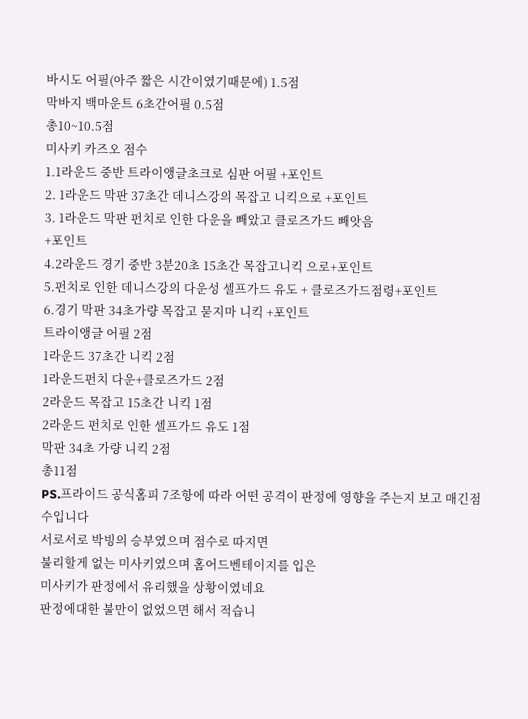바시도 어필(아주 짧은 시간이였기때문에) 1.5점
막바지 백마운트 6초간어필 0.5점
총10~10.5점
미사키 카즈오 점수
1.1라운드 중반 트라이앵글초크로 심판 어필 +포인트
2. 1라운드 막판 37초간 데니스강의 목잡고 니킥으로 +포인트
3. 1라운드 막판 펀치로 인한 다운을 빼았고 클로즈가드 빼앗음
+포인트
4.2라운드 경기 중반 3분20초 15초간 목잡고니킥 으로+포인트
5.펀치로 인한 데니스강의 다운성 셀프가드 유도 + 클로즈가드점령+포인트
6.경기 막판 34초가량 목잡고 묻지마 니킥 +포인트
트라이앵글 어필 2점
1라운드 37초간 니킥 2점
1라운드펀치 다운+클로즈가드 2점
2라운드 목잡고 15초간 니킥 1점
2라운드 펀치로 인한 셀프가드 유도 1점
막판 34초 가량 니킥 2점
총11점
PS.프라이드 공식홈피 7조항에 따라 어떤 공격이 판정에 영향을 주는지 보고 매긴점수입니다
서로서로 박빙의 승부였으며 점수로 따지면
불리할게 없는 미사키였으며 홈어드벤테이지를 입은
미사키가 판정에서 유리했을 상황이였네요
판정에대한 불만이 없었으면 해서 적습니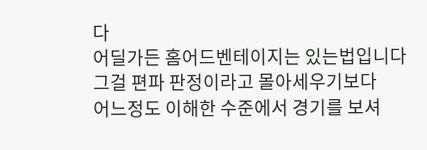다
어딜가든 홈어드벤테이지는 있는법입니다
그걸 편파 판정이라고 몰아세우기보다
어느정도 이해한 수준에서 경기를 보셔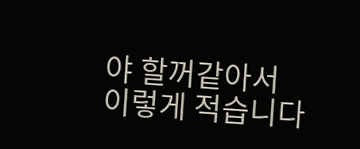야 할꺼같아서
이렇게 적습니다